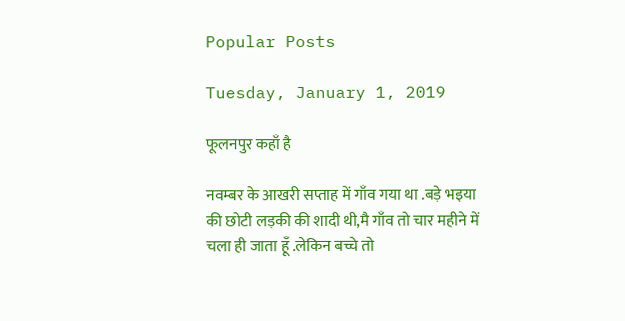Popular Posts

Tuesday, January 1, 2019

फूलनपुर कहाँ है

नवम्बर के आखरी सप्ताह में गाँव गया था .बड़े भइया की छोटी लड़की की शादी थी,मै गाँव तो चार महीने में चला ही जाता हूँ .लेकिन बच्चे तो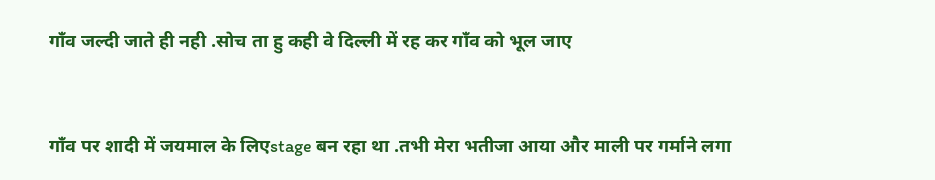गाँव जल्दी जाते ही नही .सोच ता हु कही वे दिल्ली में रह कर गाँव को भूल जाए


गाँव पर शादी में जयमाल के लिएstage बन रहा था .तभी मेरा भतीजा आया और माली पर गर्माने लगा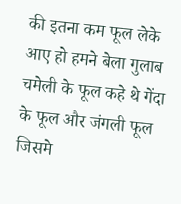की इतना कम फूल लेके आए हो हमने बेला गुलाब चमेली के फूल कहे थे गेंदा के फूल और जंगली फूल जिसमे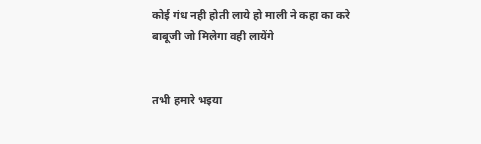कोई गंध नही होती लाये हो माली ने कहा का करे बाबूजी जो मिलेगा वही लायेंगे


तभी हमारे भइया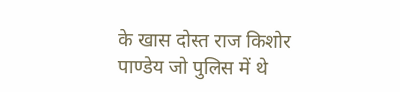के खास दोस्त राज किशोर पाण्डेय जो पुलिस में थे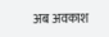अब अवकाश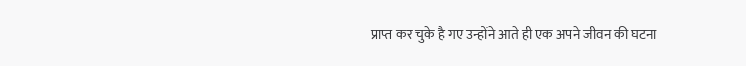प्राप्त कर चुके है गए उन्होंने आते ही एक अपने जीवन की घटना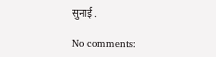सुनाई .

No comments: